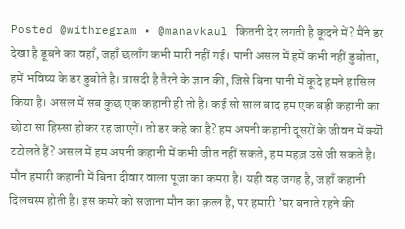Posted @withregram • @manavkaul कितनी देर लगती है कूदने में? मैंने डर देखा है डूबने का वहाँ, जहाँ छलाँग कभी मारी नहीं गई। पानी असल में हमें कभी नहीं डुबोता, हमें भविष्य के डर डुबोते है। त्रासदी है तैरने के ज्ञान की, जिसे बिना पानी में कूदे हमने हासिल किया है। असल में सब कुछ एक कहानी ही तो है। कई सो साल बाद हम एक बड़ी कहानी का छोटा सा हिस्सा होकर रह जाएगें। तो डर कहे का है? हम अपनी कहानी दूसरों के जीवन में क्यॊं टटोलते हैं? असल में हम अपनी कहानी में कभी जीत नहीं सकते, हम महज़ उसे जी सकते है। मौन हमारी कहानी में बिना दीवार वाला पूजा का कमरा है। यही वह जगह है, जहाँ कहानी दिलचस्प होती है। इस कमरे को सजाना मौन का क़त्ल है, पर हमारी ’घर बनाते रहने की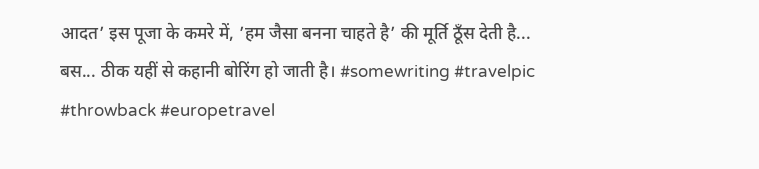आदत’ इस पूजा के कमरे में, ’हम जैसा बनना चाहते है’ की मूर्ति ठूँस देती है... बस... ठीक यहीं से कहानी बोरिंग हो जाती है। #somewriting #travelpic #throwback #europetravel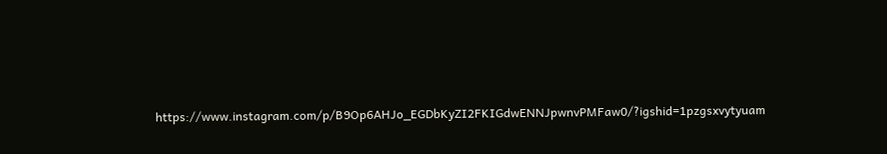https://www.instagram.com/p/B9Op6AHJo_EGDbKyZI2FKIGdwENNJpwnvPMFaw0/?igshid=1pzgsxvytyuam